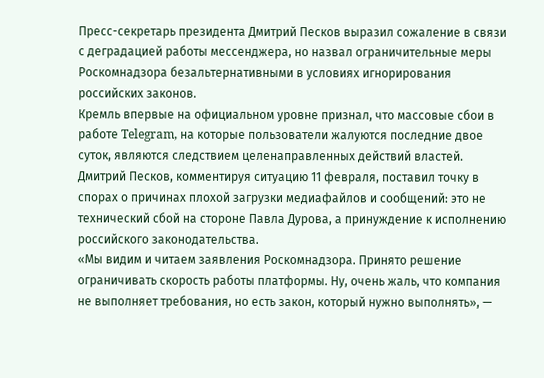Пресс-секретарь президента Дмитрий Песков выразил сожаление в связи с деградацией работы мессенджера, но назвал ограничительные меры Роскомнадзора безальтернативными в условиях игнорирования российских законов.
Кремль впервые на официальном уровне признал, что массовые сбои в работе Telegram, на которые пользователи жалуются последние двое суток, являются следствием целенаправленных действий властей. Дмитрий Песков, комментируя ситуацию 11 февраля, поставил точку в спорах о причинах плохой загрузки медиафайлов и сообщений: это не технический сбой на стороне Павла Дурова, а принуждение к исполнению российского законодательства.
«Мы видим и читаем заявления Роскомнадзора. Принято решение ограничивать скорость работы платформы. Ну, очень жаль, что компания не выполняет требования, но есть закон, который нужно выполнять», —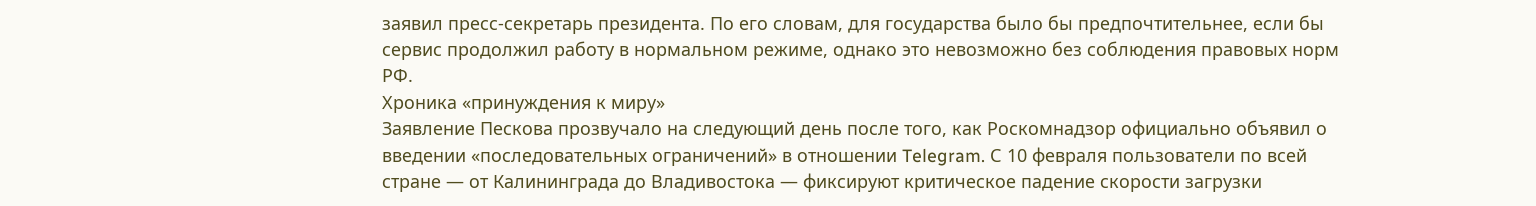заявил пресс-секретарь президента. По его словам, для государства было бы предпочтительнее, если бы сервис продолжил работу в нормальном режиме, однако это невозможно без соблюдения правовых норм РФ.
Хроника «принуждения к миру»
Заявление Пескова прозвучало на следующий день после того, как Роскомнадзор официально объявил о введении «последовательных ограничений» в отношении Telegram. С 10 февраля пользователи по всей стране — от Калининграда до Владивостока — фиксируют критическое падение скорости загрузки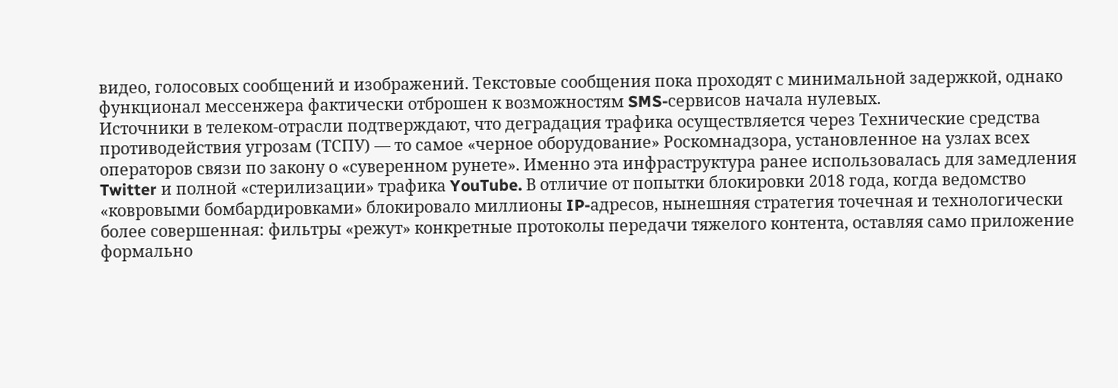видео, голосовых сообщений и изображений. Текстовые сообщения пока проходят с минимальной задержкой, однако функционал мессенжера фактически отброшен к возможностям SMS-сервисов начала нулевых.
Источники в телеком-отрасли подтверждают, что деградация трафика осуществляется через Технические средства противодействия угрозам (ТСПУ) — то самое «черное оборудование» Роскомнадзора, установленное на узлах всех операторов связи по закону о «суверенном рунете». Именно эта инфраструктура ранее использовалась для замедления Twitter и полной «стерилизации» трафика YouTube. В отличие от попытки блокировки 2018 года, когда ведомство «ковровыми бомбардировками» блокировало миллионы IP-адресов, нынешняя стратегия точечная и технологически более совершенная: фильтры «режут» конкретные протоколы передачи тяжелого контента, оставляя само приложение формально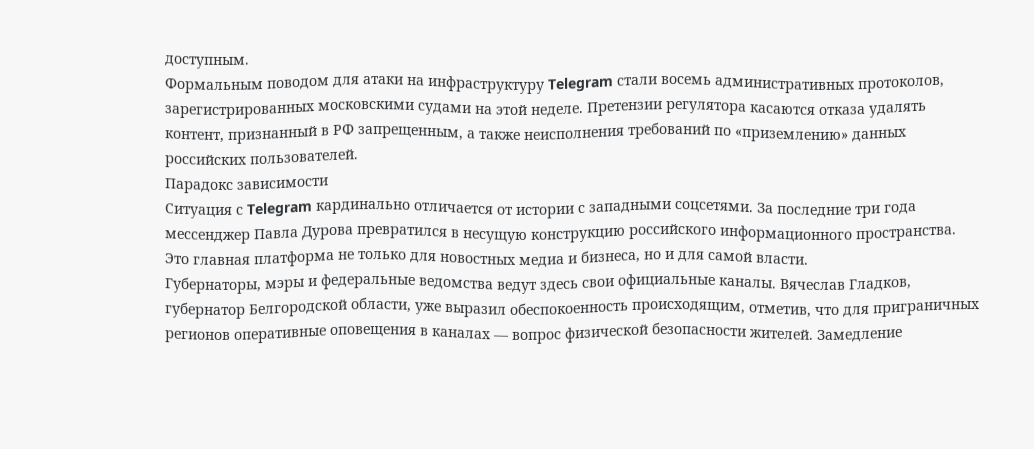доступным.
Формальным поводом для атаки на инфраструктуру Telegram стали восемь административных протоколов, зарегистрированных московскими судами на этой неделе. Претензии регулятора касаются отказа удалять контент, признанный в РФ запрещенным, а также неисполнения требований по «приземлению» данных российских пользователей.
Парадокс зависимости
Ситуация с Telegram кардинально отличается от истории с западными соцсетями. За последние три года мессенджер Павла Дурова превратился в несущую конструкцию российского информационного пространства. Это главная платформа не только для новостных медиа и бизнеса, но и для самой власти.
Губернаторы, мэры и федеральные ведомства ведут здесь свои официальные каналы. Вячеслав Гладков, губернатор Белгородской области, уже выразил обеспокоенность происходящим, отметив, что для приграничных регионов оперативные оповещения в каналах — вопрос физической безопасности жителей. Замедление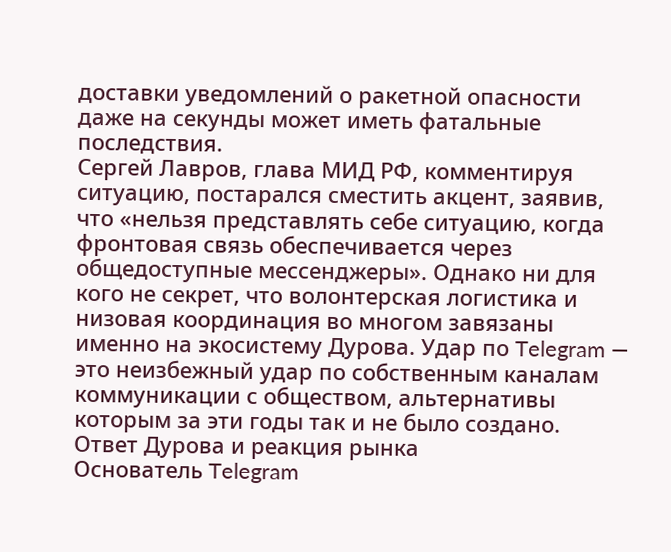доставки уведомлений о ракетной опасности даже на секунды может иметь фатальные последствия.
Сергей Лавров, глава МИД РФ, комментируя ситуацию, постарался сместить акцент, заявив, что «нельзя представлять себе ситуацию, когда фронтовая связь обеспечивается через общедоступные мессенджеры». Однако ни для кого не секрет, что волонтерская логистика и низовая координация во многом завязаны именно на экосистему Дурова. Удар по Telegram — это неизбежный удар по собственным каналам коммуникации с обществом, альтернативы которым за эти годы так и не было создано.
Ответ Дурова и реакция рынка
Основатель Telegram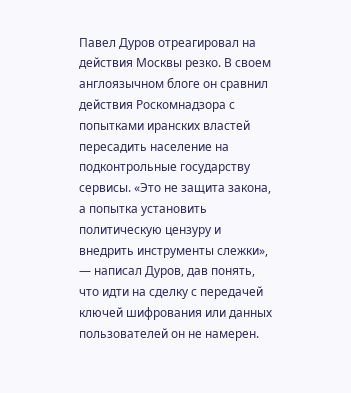Павел Дуров отреагировал на действия Москвы резко. В своем англоязычном блоге он сравнил действия Роскомнадзора с попытками иранских властей пересадить население на подконтрольные государству сервисы. «Это не защита закона, а попытка установить политическую цензуру и внедрить инструменты слежки», — написал Дуров, дав понять, что идти на сделку с передачей ключей шифрования или данных пользователей он не намерен.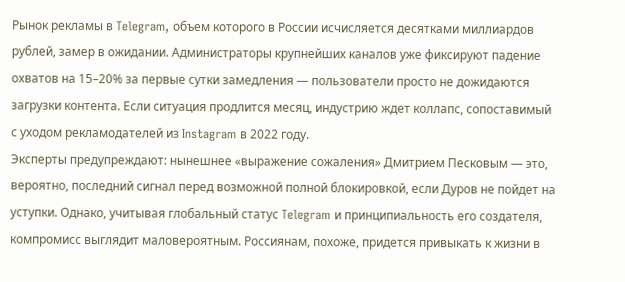Рынок рекламы в Telegram, объем которого в России исчисляется десятками миллиардов рублей, замер в ожидании. Администраторы крупнейших каналов уже фиксируют падение охватов на 15–20% за первые сутки замедления — пользователи просто не дожидаются загрузки контента. Если ситуация продлится месяц, индустрию ждет коллапс, сопоставимый с уходом рекламодателей из Instagram в 2022 году.
Эксперты предупреждают: нынешнее «выражение сожаления» Дмитрием Песковым — это, вероятно, последний сигнал перед возможной полной блокировкой, если Дуров не пойдет на уступки. Однако, учитывая глобальный статус Telegram и принципиальность его создателя, компромисс выглядит маловероятным. Россиянам, похоже, придется привыкать к жизни в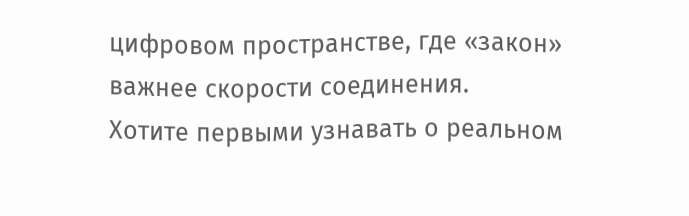цифровом пространстве, где «закон» важнее скорости соединения.
Хотите первыми узнавать о реальном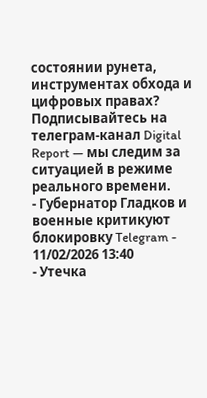состоянии рунета, инструментах обхода и цифровых правах? Подписывайтесь на телеграм-канал Digital Report — мы следим за ситуацией в режиме реального времени.
- Губернатор Гладков и военные критикуют блокировку Telegram - 11/02/2026 13:40
- Утечка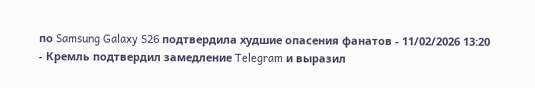по Samsung Galaxy S26 подтвердила худшие опасения фанатов - 11/02/2026 13:20
- Кремль подтвердил замедление Telegram и выразил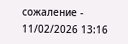сожаление - 11/02/2026 13:16